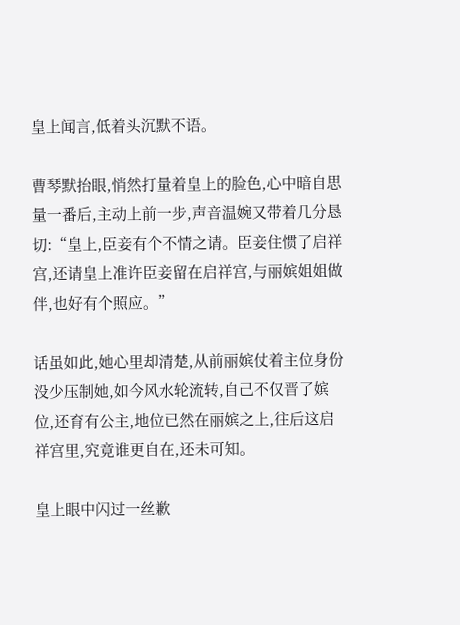皇上闻言,低着头沉默不语。

曹琴默抬眼,悄然打量着皇上的脸色,心中暗自思量一番后,主动上前一步,声音温婉又带着几分恳切:“皇上,臣妾有个不情之请。臣妾住惯了启祥宫,还请皇上准许臣妾留在启祥宫,与丽嫔姐姐做伴,也好有个照应。”

话虽如此,她心里却清楚,从前丽嫔仗着主位身份没少压制她,如今风水轮流转,自己不仅晋了嫔位,还育有公主,地位已然在丽嫔之上,往后这启祥宫里,究竟谁更自在,还未可知。

皇上眼中闪过一丝歉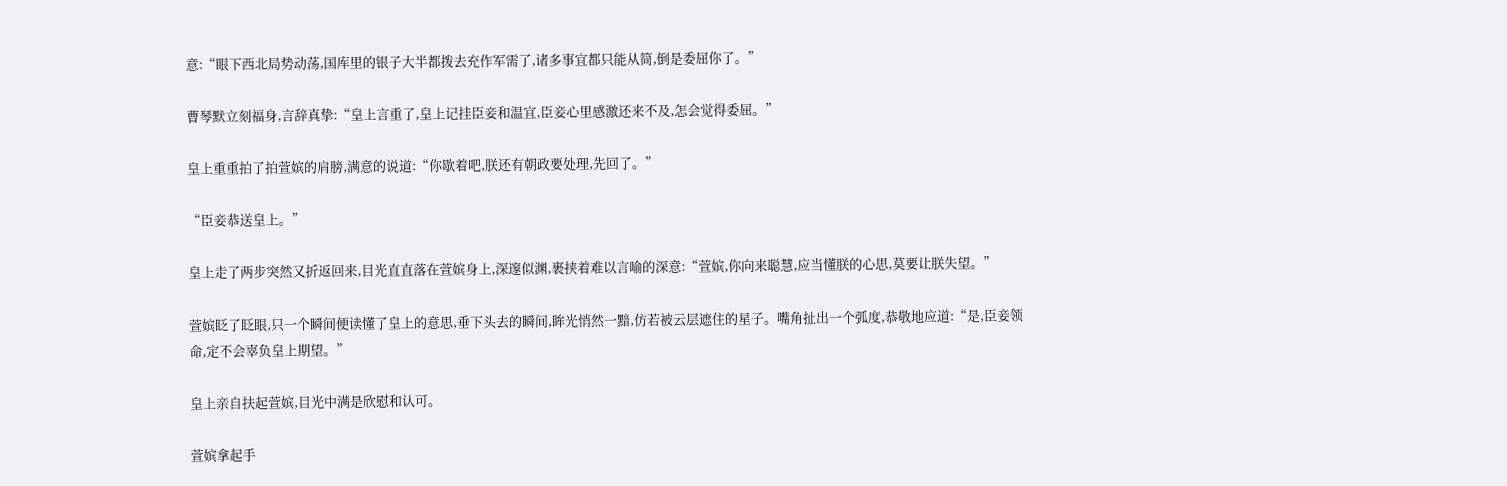意:“眼下西北局势动荡,国库里的银子大半都拨去充作军需了,诸多事宜都只能从简,倒是委屈你了。”

曹琴默立刻福身,言辞真挚:“皇上言重了,皇上记挂臣妾和温宜,臣妾心里感激还来不及,怎会觉得委屈。”

皇上重重拍了拍萱嫔的肩膀,满意的说道:“你歇着吧,朕还有朝政要处理,先回了。”

“臣妾恭送皇上。”

皇上走了两步突然又折返回来,目光直直落在萱嫔身上,深邃似渊,裹挟着难以言喻的深意:“萱嫔,你向来聪慧,应当懂朕的心思,莫要让朕失望。”

萱嫔眨了眨眼,只一个瞬间便读懂了皇上的意思,垂下头去的瞬间,眸光悄然一黯,仿若被云层遮住的星子。嘴角扯出一个弧度,恭敬地应道:“是,臣妾领命,定不会辜负皇上期望。”

皇上亲自扶起萱嫔,目光中满是欣慰和认可。

萱嫔拿起手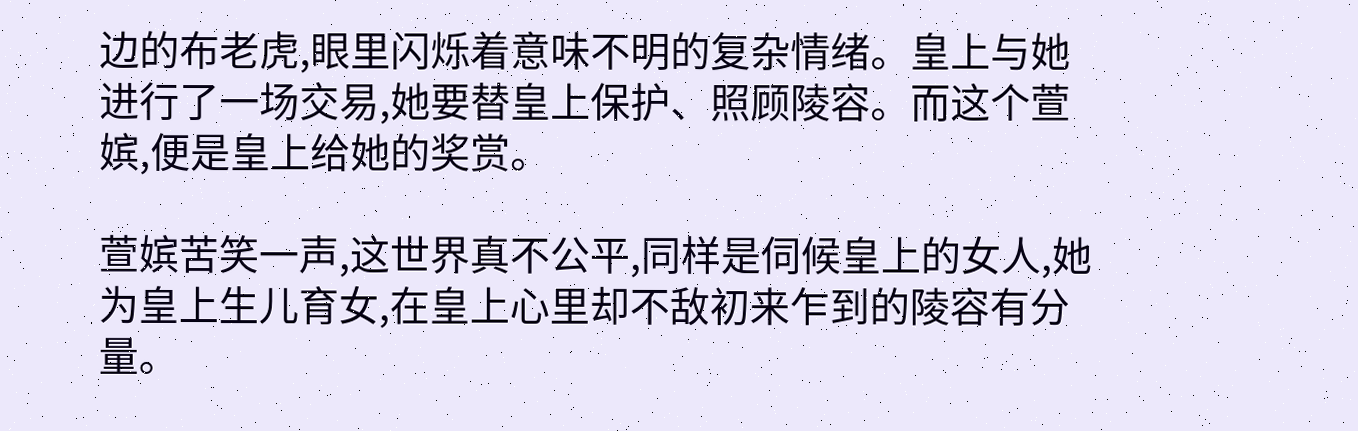边的布老虎,眼里闪烁着意味不明的复杂情绪。皇上与她进行了一场交易,她要替皇上保护、照顾陵容。而这个萱嫔,便是皇上给她的奖赏。

萱嫔苦笑一声,这世界真不公平,同样是伺候皇上的女人,她为皇上生儿育女,在皇上心里却不敌初来乍到的陵容有分量。